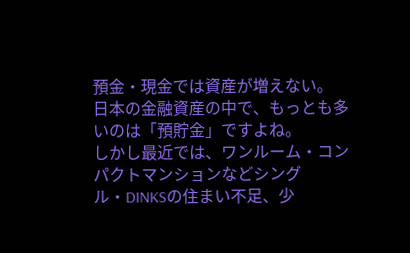預金・現金では資産が増えない。
日本の金融資産の中で、もっとも多いのは「預貯金」ですよね。
しかし最近では、ワンルーム・コンパクトマンションなどシングル・DINKSの住まい不足、少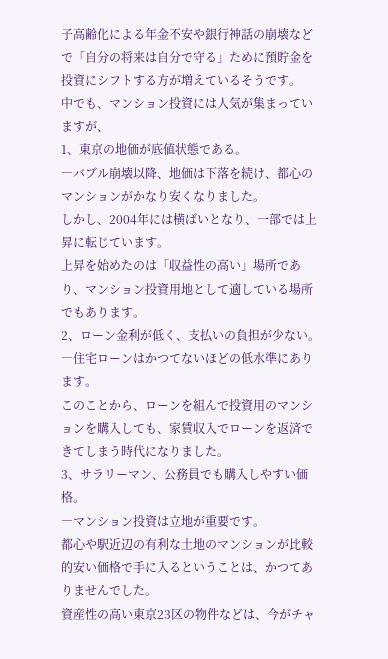子高齢化による年金不安や銀行神話の崩壊などで「自分の将来は自分で守る」ために預貯金を投資にシフトする方が増えているそうです。
中でも、マンション投資には人気が集まっていますが、
1、東京の地価が底値状態である。
―バブル崩壊以降、地価は下落を続け、都心のマンションがかなり安くなりました。
しかし、2004年には横ばいとなり、一部では上昇に転じています。
上昇を始めたのは「収益性の高い」場所であり、マンション投資用地として適している場所でもあります。
2、ローン金利が低く、支払いの負担が少ない。
―住宅ローンはかつてないほどの低水準にあります。
このことから、ローンを組んで投資用のマンションを購入しても、家賃収入でローンを返済できてしまう時代になりました。
3、サラリーマン、公務員でも購入しやすい価格。
―マンション投資は立地が重要です。
都心や駅近辺の有利な土地のマンションが比較的安い価格で手に入るということは、かつてありませんでした。
資産性の高い東京23区の物件などは、今がチャ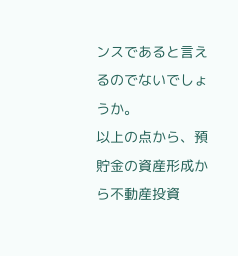ンスであると言えるのでないでしょうか。
以上の点から、預貯金の資産形成から不動産投資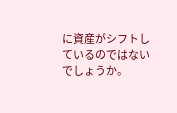に資産がシフトしているのではないでしょうか。